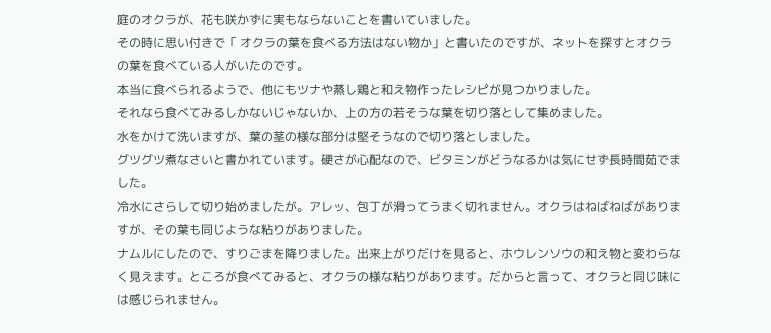庭のオクラが、花も咲かずに実もならないことを書いていました。
その時に思い付きで「 オクラの葉を食べる方法はない物か」と書いたのですが、ネットを探すとオクラの葉を食べている人がいたのです。
本当に食べられるようで、他にもツナや蒸し鶏と和え物作ったレシピが見つかりました。
それなら食べてみるしかないじゃないか、上の方の若そうな葉を切り落として集めました。
水をかけて洗いますが、葉の茎の様な部分は堅そうなので切り落としました。
グツグツ煮なさいと書かれています。硬さが心配なので、ビタミンがどうなるかは気にせず長時間茹でました。
冷水にさらして切り始めましたが。アレッ、包丁が滑ってうまく切れません。オクラはねばねばがありますが、その葉も同じような粘りがありました。
ナムルにしたので、すりごまを降りました。出来上がりだけを見ると、ホウレンソウの和え物と変わらなく見えます。ところが食べてみると、オクラの様な粘りがあります。だからと言って、オクラと同じ味には感じられません。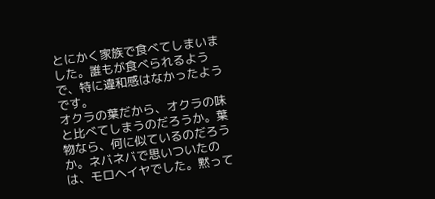とにかく家族で食べてしまいました。誰もが食べられるようで、特に違和感はなかったようです。
オクラの葉だから、オクラの味と比べてしまうのだろうか。葉物なら、何に似ているのだろうか。ネバネバで思いついたのは、モロヘイヤでした。黙って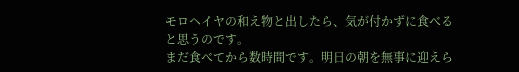モロヘイヤの和え物と出したら、気が付かずに食べると思うのです。
まだ食べてから数時間です。明日の朝を無事に迎えら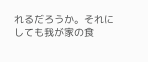れるだろうか。それにしても我が家の食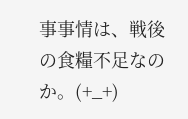事事情は、戦後の食糧不足なのか。(+_+)